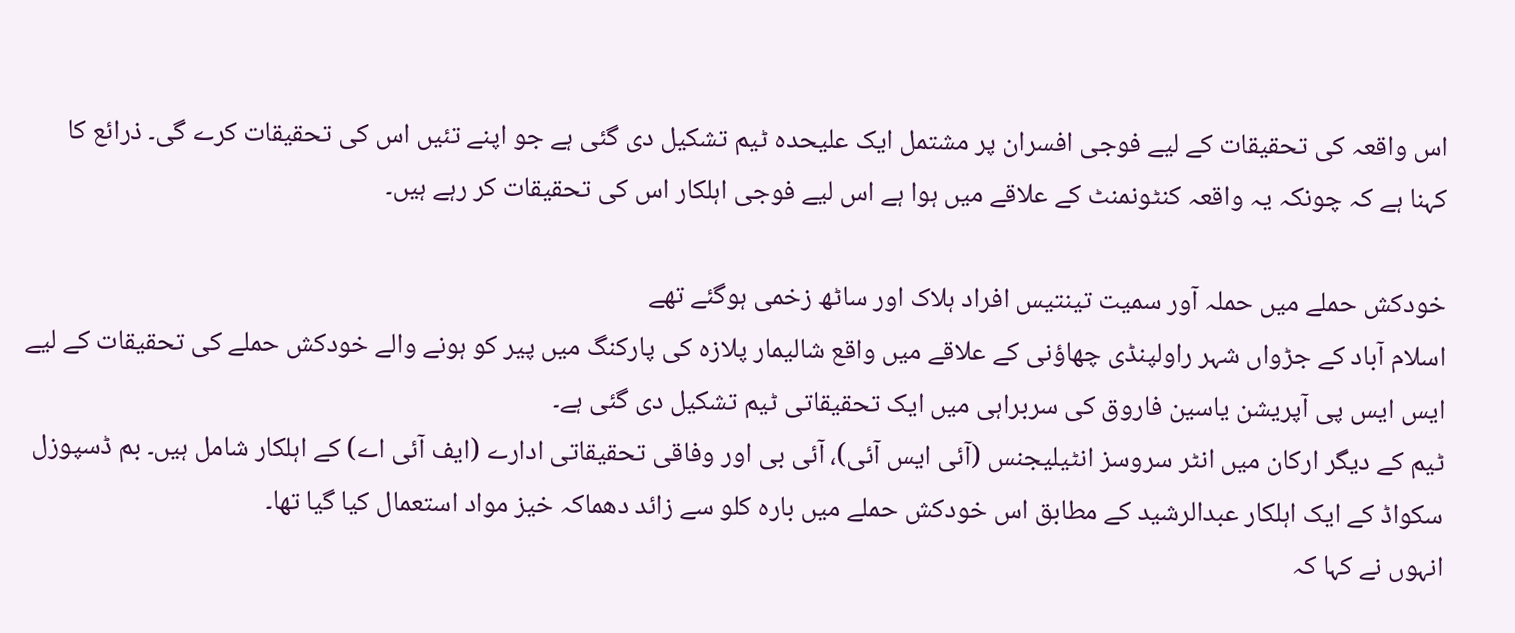اس واقعہ کی تحقیقات کے لیے فوجی افسران پر مشتمل ایک علیحدہ ٹیم تشکیل دی گئی ہے جو اپنے تئیں اس کی تحقیقات کرے گی۔ ذرائع کا کہنا ہے کہ چونکہ یہ واقعہ کنٹونمنٹ کے علاقے میں ہوا ہے اس لیے فوجی اہلکار اس کی تحقیقات کر رہے ہیں۔

خودکش حملے میں حملہ آور سمیت تینتیس افراد ہلاک اور ساٹھ زخمی ہوگئے تھے
اسلام آباد کے جڑواں شہر راولپنڈی چھاؤنی کے علاقے میں واقع شالیمار پلازہ کی پارکنگ میں پیر کو ہونے والے خودکش حملے کی تحقیقات کے لیے ایس ایس پی آپریشن یاسین فاروق کی سربراہی میں ایک تحقیقاتی ٹیم تشکیل دی گئی ہے۔
ٹیم کے دیگر ارکان میں انٹر سروسز انٹیلیجنس (آئی ایس آئی)، آئی بی اور وفاقی تحقیقاتی ادارے (ایف آئی اے) کے اہلکار شامل ہیں۔ بم ڈسپوزل سکواڈ کے ایک اہلکار عبدالرشید کے مطابق اس خودکش حملے میں بارہ کلو سے زائد دھماکہ خیز مواد استعمال کیا گیا تھا۔
انہوں نے کہا کہ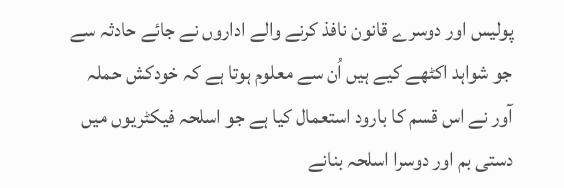پولیس اور دوسرے قانون نافذ کرنے والے اداروں نے جائے حادثہ سے جو شواہد اکٹھے کیے ہیں اُن سے معلوم ہوتا ہے کہ خودکش حملہ آور نے اس قسم کا بارود استعمال کیا ہے جو اسلحہ فیکٹریوں میں دستی بم اور دوسرا اسلحہ بنانے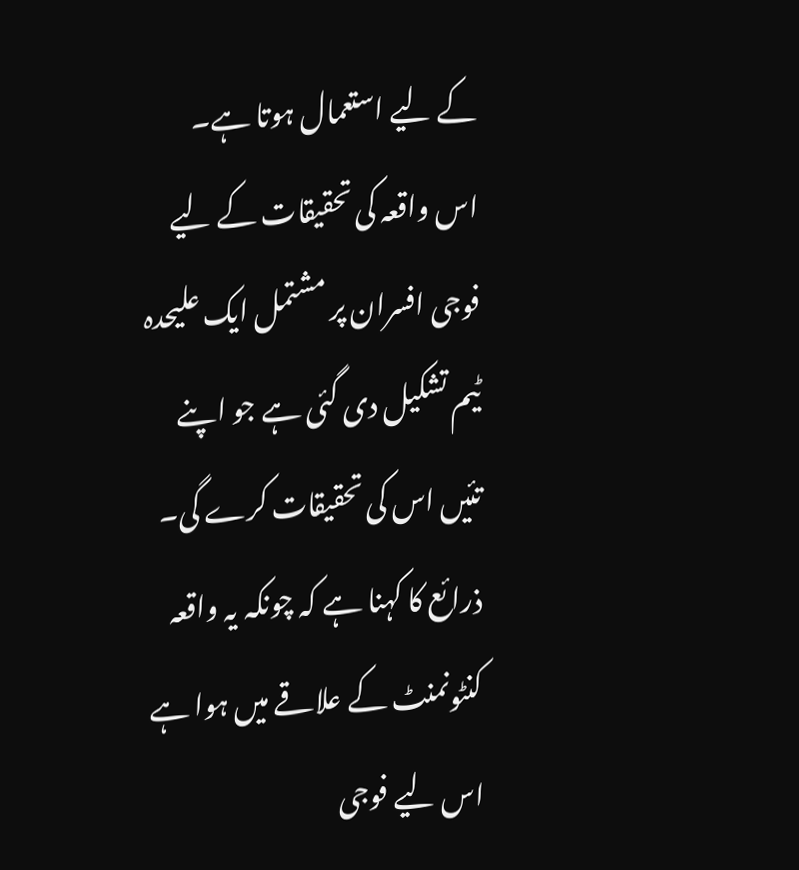کے لیے استعمال ہوتا ہے۔
اس واقعہ کی تحقیقات کے لیے فوجی افسران پر مشتمل ایک علیحدہ ٹیم تشکیل دی گئی ہے جو اپنے تئیں اس کی تحقیقات کرے گی۔ ذرائع کا کہنا ہے کہ چونکہ یہ واقعہ کنٹونمنٹ کے علاقے میں ہوا ہے اس لیے فوجی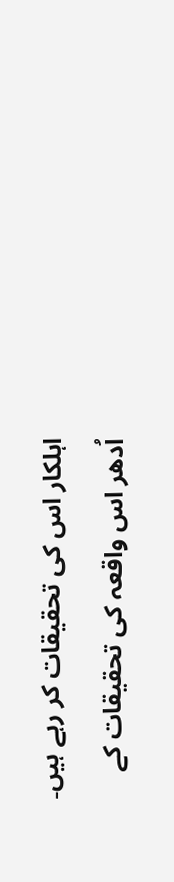اہلکار اس کی تحقیقات کر رہے ہیں۔
اُدھر اس واقعہ کی تحقیقات کے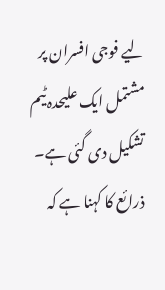لیے فوجی افسران پر مشتمل ایک علیحدہ ٹیم تشکیل دی گئی ہے۔ ذرائع کا کہنا ہے کہ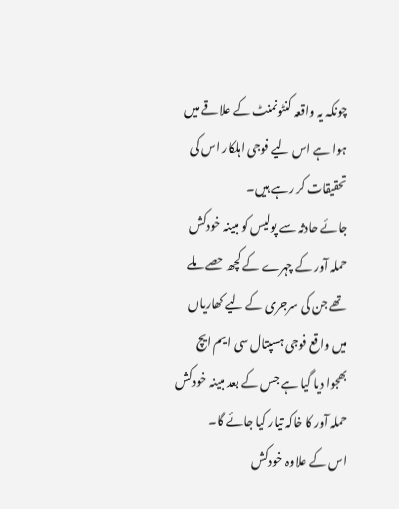چونکہ یہ واقعہ کنٹونمنٹ کے علاقے میں ہوا ہے اس لیے فوجی اہلکار اس کی تحقیقات کر رہے ہیں۔
جائے حادثہ سے پولیس کو مبینہ خودکش حملہ آور کے چہرے کے کچھ حصے ملے تھے جن کی سرجری کے لیے کھاریاں میں واقع فوجی ہسپتال سی ایم ایچ بھجوا دیا گیا ہے جس کے بعد مبینہ خودکش حملہ آور کا خاکہ تیار کیا جائے گا۔
اس کے علاوہ خودکش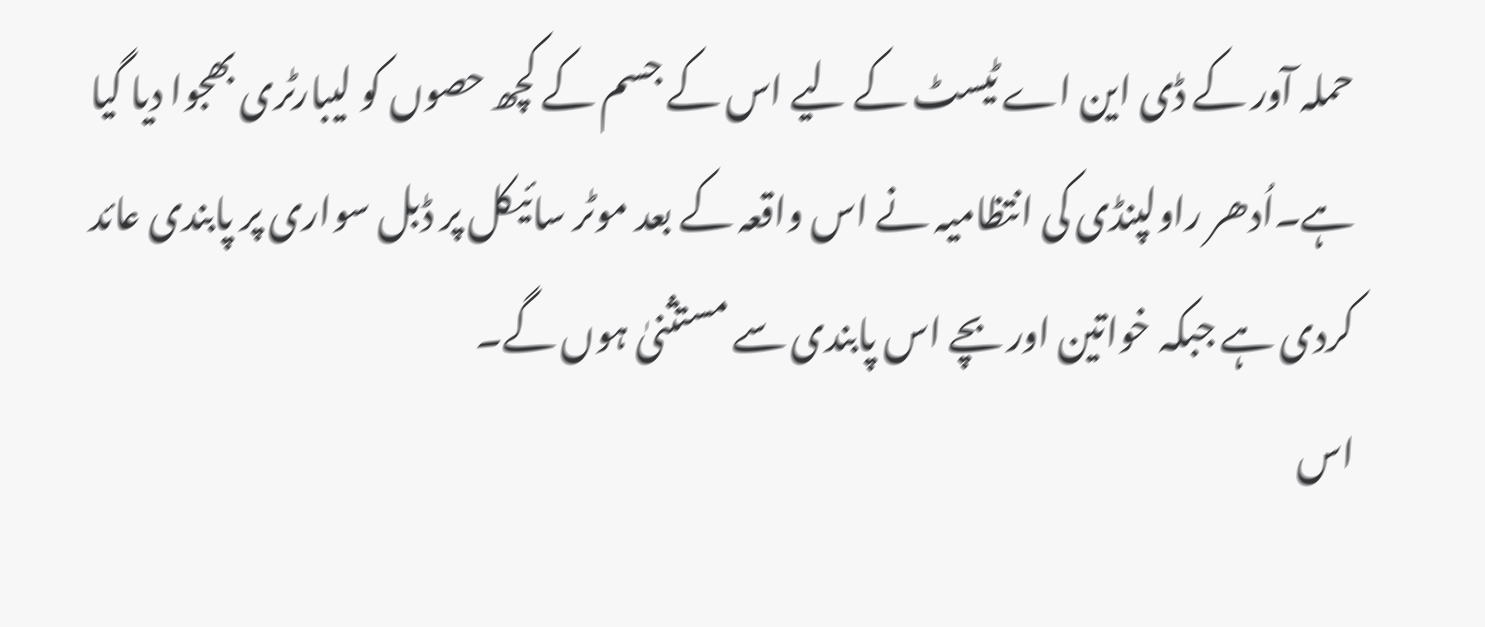حملہ آور کے ڈی این اے ٹیسٹ کے لیے اس کے جسم کے کچھ حصوں کو لیبارٹری بھجوا دیا گیا ہے۔اُدھر راولپنڈی کی انتظامیہ نے اس واقعہ کے بعد موٹر سائیکل پر ڈبل سواری پر پابندی عائد کردی ہے جبکہ خواتین اور بچے اس پابندی سے مستثنیٰ ہوں گے۔
اس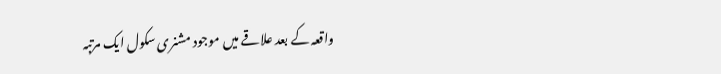واقعہ کے بعد علاقے میں موجود مشنری سکول ایک مرتبہ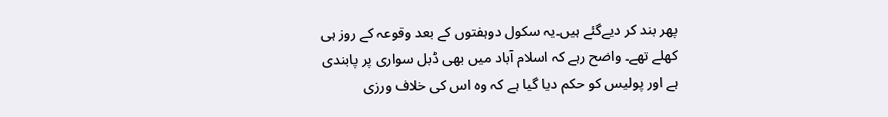پھر بند کر دیےگئے ہیں۔یہ سکول دوہفتوں کے بعد وقوعہ کے روز ہی کھلے تھے۔ واضح رہے کہ اسلام آباد میں بھی ڈبل سواری پر پابندی ہے اور پولیس کو حکم دیا گیا ہے کہ وہ اس کی خلاف ورزی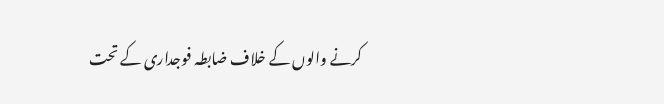کرنے والوں کے خلاف ضابطہ فوجداری کے تحت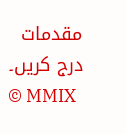مقدمات درج کریں۔
© MMIX